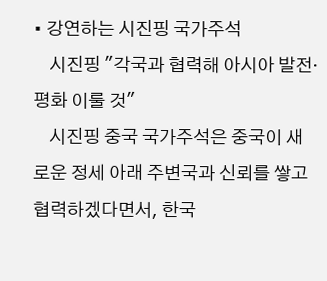• 강연하는 시진핑 국가주석
    시진핑 "각국과 협력해 아시아 발전·평화 이룰 것"
    시진핑 중국 국가주석은 중국이 새로운 정세 아래 주변국과 신뢰를 쌓고 협력하겠다면서, 한국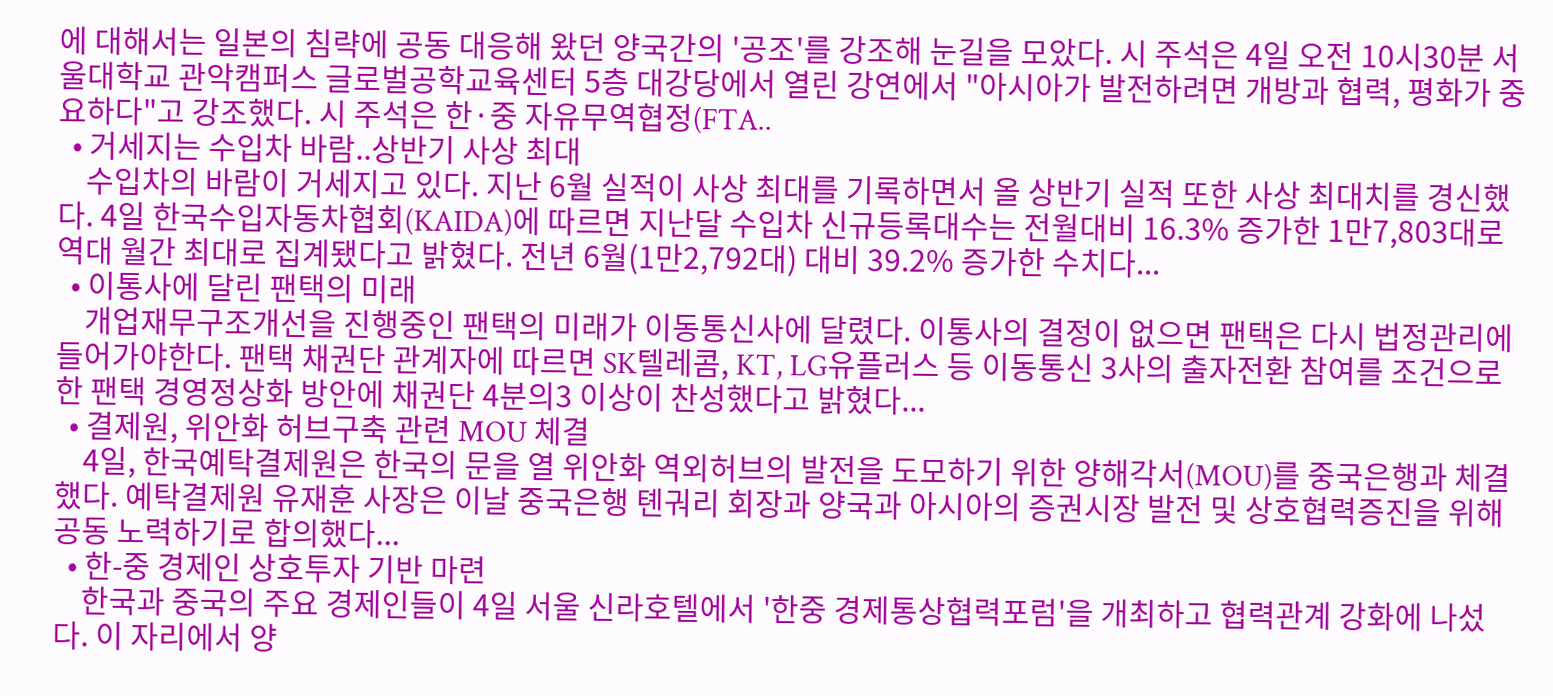에 대해서는 일본의 침략에 공동 대응해 왔던 양국간의 '공조'를 강조해 눈길을 모았다. 시 주석은 4일 오전 10시30분 서울대학교 관악캠퍼스 글로벌공학교육센터 5층 대강당에서 열린 강연에서 "아시아가 발전하려면 개방과 협력, 평화가 중요하다"고 강조했다. 시 주석은 한·중 자유무역협정(FTA..
  • 거세지는 수입차 바람..상반기 사상 최대
    수입차의 바람이 거세지고 있다. 지난 6월 실적이 사상 최대를 기록하면서 올 상반기 실적 또한 사상 최대치를 경신했다. 4일 한국수입자동차협회(KAIDA)에 따르면 지난달 수입차 신규등록대수는 전월대비 16.3% 증가한 1만7,803대로 역대 월간 최대로 집계됐다고 밝혔다. 전년 6월(1만2,792대) 대비 39.2% 증가한 수치다...
  • 이통사에 달린 팬택의 미래
    개업재무구조개선을 진행중인 팬택의 미래가 이동통신사에 달렸다. 이통사의 결정이 없으면 팬택은 다시 법정관리에 들어가야한다. 팬택 채권단 관계자에 따르면 SK텔레콤, KT, LG유플러스 등 이동통신 3사의 출자전환 참여를 조건으로 한 팬택 경영정상화 방안에 채권단 4분의3 이상이 찬성했다고 밝혔다...
  • 결제원, 위안화 허브구축 관련 MOU 체결
    4일, 한국예탁결제원은 한국의 문을 열 위안화 역외허브의 발전을 도모하기 위한 양해각서(MOU)를 중국은행과 체결했다. 예탁결제원 유재훈 사장은 이날 중국은행 톈궈리 회장과 양국과 아시아의 증권시장 발전 및 상호협력증진을 위해 공동 노력하기로 합의했다...
  • 한-중 경제인 상호투자 기반 마련
    한국과 중국의 주요 경제인들이 4일 서울 신라호텔에서 '한중 경제통상협력포럼'을 개최하고 협력관계 강화에 나섰다. 이 자리에서 양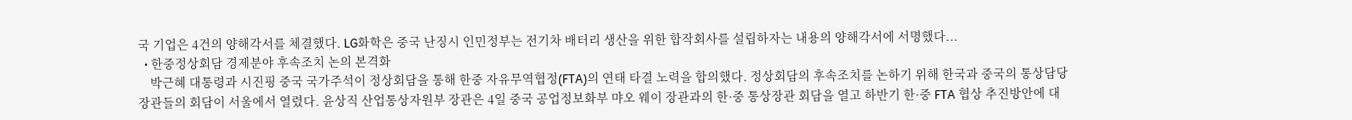국 기업은 4건의 양해각서를 체결했다. LG화학은 중국 난징시 인민정부는 전기차 배터리 생산을 위한 합작회사를 설립하자는 내용의 양해각서에 서명했다...
  • 한중정상회담 경제분야 후속조치 논의 본격화
    박근혜 대통령과 시진핑 중국 국가주석이 정상회담을 통해 한중 자유무역협정(FTA)의 연태 타결 노력을 합의했다. 정상회담의 후속조치를 논하기 위해 한국과 중국의 통상담당 장관들의 회담이 서울에서 열렸다. 윤상직 산업통상자원부 장관은 4일 중국 공업정보화부 먀오 웨이 장관과의 한·중 통상장관 회담을 열고 하반기 한·중 FTA 협상 추진방안에 대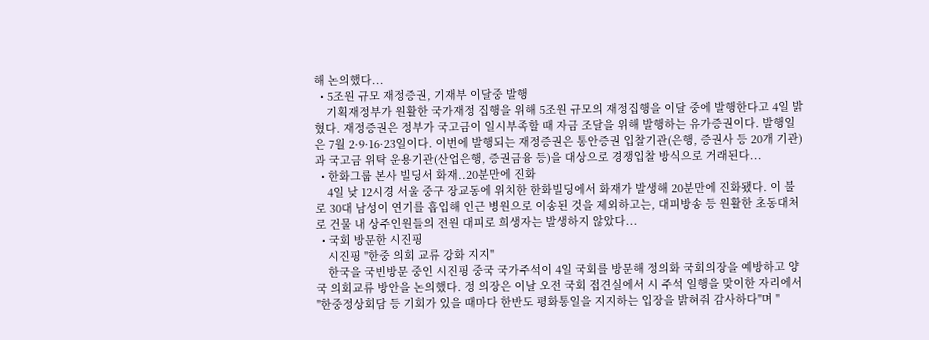해 논의했다...
  • 5조원 규모 재정증권, 기재부 이달중 발행
    기획재정부가 원활한 국가재정 집행을 위해 5조원 규모의 재정집행을 이달 중에 발행한다고 4일 밝혔다. 재정증권은 정부가 국고금이 일시부족할 때 자금 조달을 위해 발행하는 유가증권이다. 발행일은 7월 2·9·16·23일이다. 이번에 발행되는 재정증권은 통안증권 입찰기관(은행, 증권사 등 20개 기관)과 국고금 위탁 운용기관(산업은행, 증권금융 등)을 대상으로 경쟁입찰 방식으로 거래된다...
  • 한화그룹 본사 빌딩서 화재..20분만에 진화
    4일 낮 12시경 서울 중구 장교동에 위치한 한화빌딩에서 화재가 발생해 20분만에 진화됐다. 이 불로 30대 남성이 연기를 흡입해 인근 병원으로 이송된 것을 제외하고는, 대피방송 등 원활한 초동대처로 건물 내 상주인원들의 전원 대피로 희생자는 발생하지 않았다...
  • 국회 방문한 시진핑
    시진핑 "한중 의회 교류 강화 지지"
    한국을 국빈방문 중인 시진핑 중국 국가주석이 4일 국회를 방문해 정의화 국회의장을 예방하고 양국 의회교류 방안을 논의했다. 정 의장은 이날 오전 국회 접견실에서 시 주석 일행을 맞이한 자리에서 "한중정상회담 등 기회가 있을 때마다 한반도 평화통일을 지지하는 입장을 밝혀줘 감사하다"며 "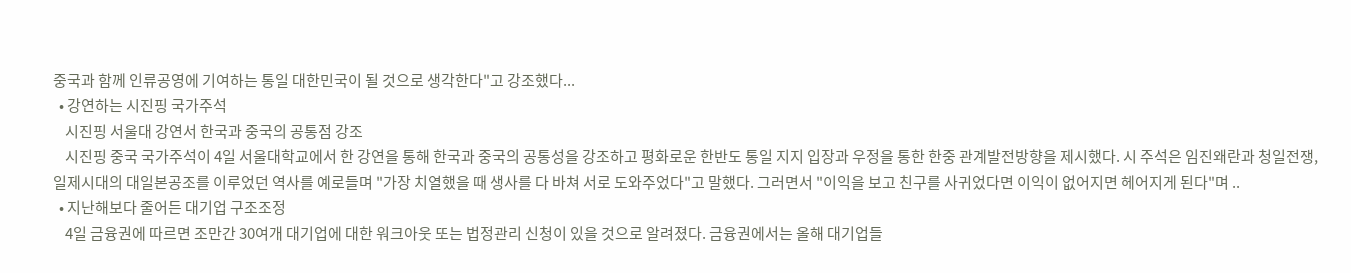중국과 함께 인류공영에 기여하는 통일 대한민국이 될 것으로 생각한다"고 강조했다...
  • 강연하는 시진핑 국가주석
    시진핑 서울대 강연서 한국과 중국의 공통점 강조
    시진핑 중국 국가주석이 4일 서울대학교에서 한 강연을 통해 한국과 중국의 공통성을 강조하고 평화로운 한반도 통일 지지 입장과 우정을 통한 한중 관계발전방향을 제시했다. 시 주석은 임진왜란과 청일전쟁, 일제시대의 대일본공조를 이루었던 역사를 예로들며 "가장 치열했을 때 생사를 다 바쳐 서로 도와주었다"고 말했다. 그러면서 "이익을 보고 친구를 사귀었다면 이익이 없어지면 헤어지게 된다"며 ..
  • 지난해보다 줄어든 대기업 구조조정
    4일 금융권에 따르면 조만간 30여개 대기업에 대한 워크아웃 또는 법정관리 신청이 있을 것으로 알려졌다. 금융권에서는 올해 대기업들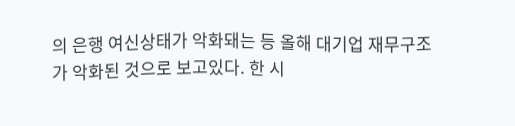의 은행 여신상태가 악화돼는 등 올해 대기업 재무구조가 악화된 것으로 보고있다. 한 시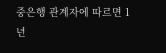중은행 관계자에 따르면 1년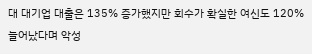대 대기업 대출은 135% 증가했지만 회수가 확실한 여신도 120% 늘어났다며 악성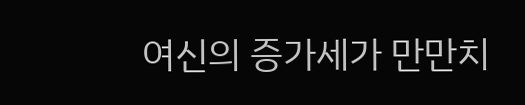여신의 증가세가 만만치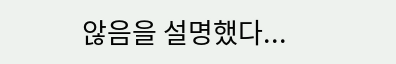않음을 설명했다...